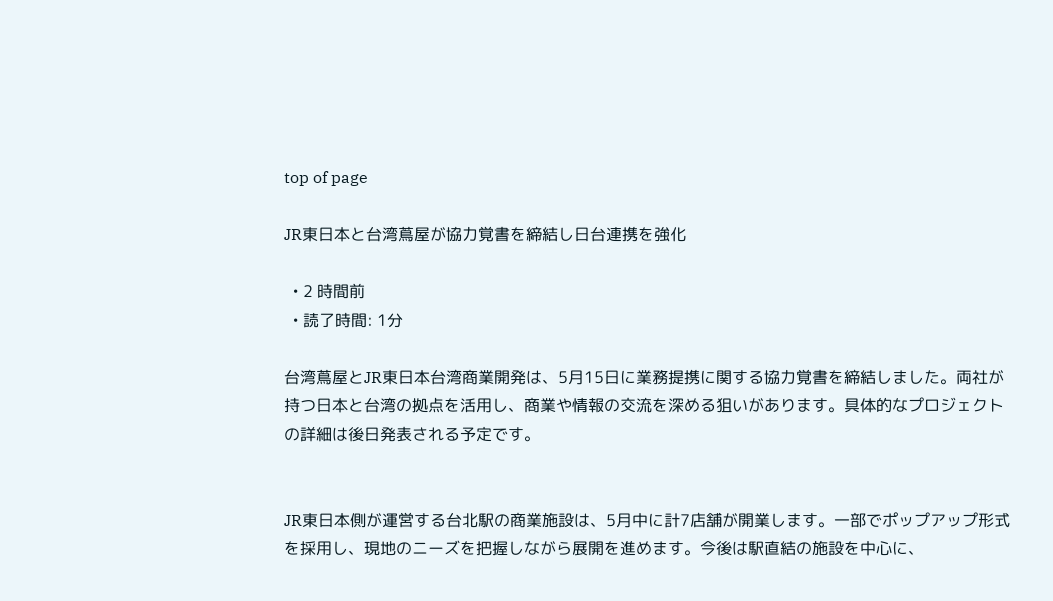top of page

JR東日本と台湾蔦屋が協力覚書を締結し日台連携を強化

  • 2 時間前
  • 読了時間: 1分

台湾蔦屋とJR東日本台湾商業開発は、5月15日に業務提携に関する協力覚書を締結しました。両社が持つ日本と台湾の拠点を活用し、商業や情報の交流を深める狙いがあります。具体的なプロジェクトの詳細は後日発表される予定です。


JR東日本側が運営する台北駅の商業施設は、5月中に計7店舗が開業します。一部でポップアップ形式を採用し、現地のニーズを把握しながら展開を進めます。今後は駅直結の施設を中心に、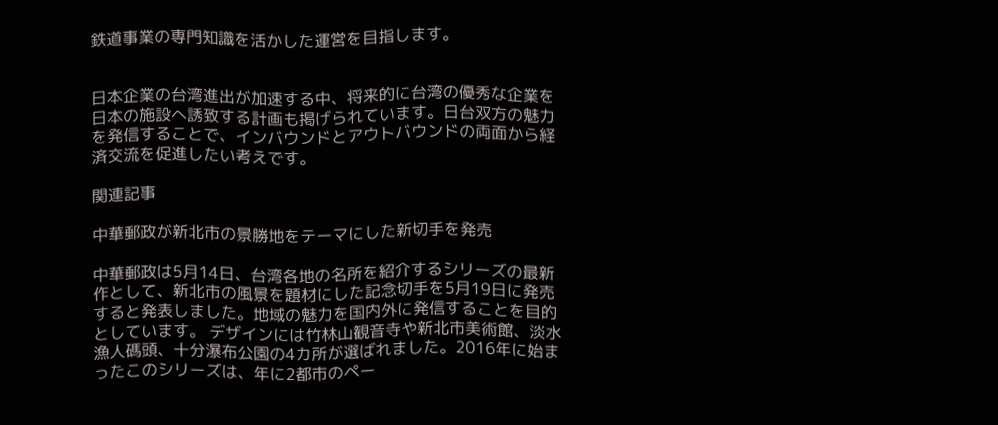鉄道事業の専門知識を活かした運営を目指します。


日本企業の台湾進出が加速する中、将来的に台湾の優秀な企業を日本の施設へ誘致する計画も掲げられています。日台双方の魅力を発信することで、インバウンドとアウトバウンドの両面から経済交流を促進したい考えです。

関連記事

中華郵政が新北市の景勝地をテーマにした新切手を発売

中華郵政は5月14日、台湾各地の名所を紹介するシリーズの最新作として、新北市の風景を題材にした記念切手を5月19日に発売すると発表しました。地域の魅力を国内外に発信することを目的としています。 デザインには竹林山観音寺や新北市美術館、淡水漁人碼頭、十分瀑布公園の4カ所が選ばれました。2016年に始まったこのシリーズは、年に2都市のペー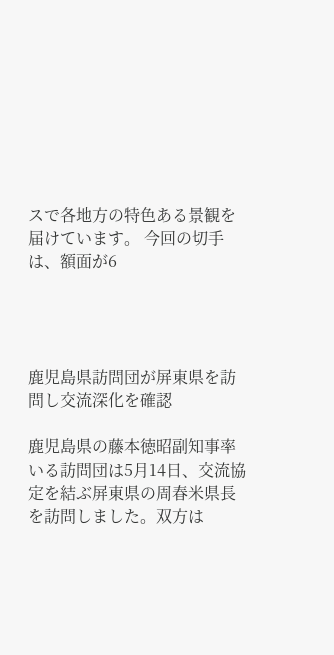スで各地方の特色ある景観を届けています。 今回の切手は、額面が6




鹿児島県訪問団が屏東県を訪問し交流深化を確認

鹿児島県の藤本徳昭副知事率いる訪問団は5月14日、交流協定を結ぶ屏東県の周春米県長を訪問しました。双方は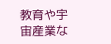教育や宇宙産業な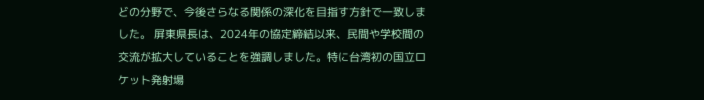どの分野で、今後さらなる関係の深化を目指す方針で一致しました。 屏東県長は、2024年の協定締結以来、民間や学校間の交流が拡大していることを強調しました。特に台湾初の国立ロケット発射場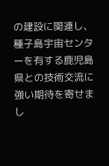の建設に関連し、種子島宇宙センターを有する鹿児島県との技術交流に強い期待を寄せまし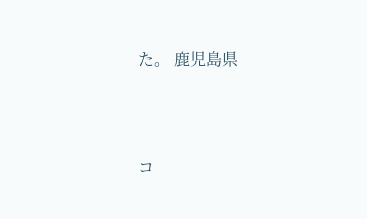た。 鹿児島県





コ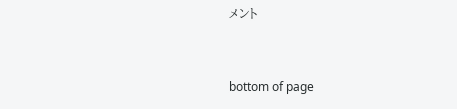メント


bottom of page